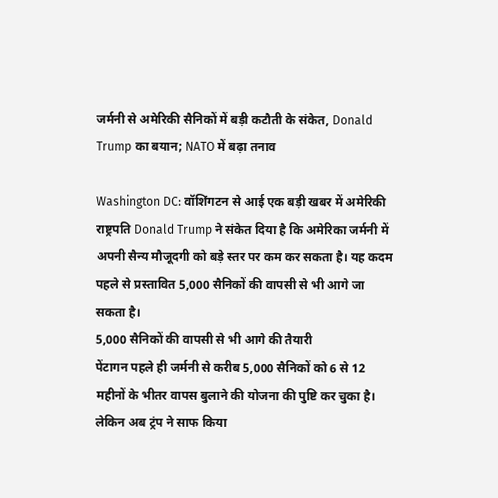जर्मनी से अमेरिकी सैनिकों में बड़ी कटौती के संकेत, Donald Trump का बयान; NATO में बढ़ा तनाव

Washington DC: वॉशिंगटन से आई एक बड़ी खबर में अमेरिकी राष्ट्रपति Donald Trump ने संकेत दिया है कि अमेरिका जर्मनी में अपनी सैन्य मौजूदगी को बड़े स्तर पर कम कर सकता है। यह कदम पहले से प्रस्तावित 5,000 सैनिकों की वापसी से भी आगे जा सकता है।
5,000 सैनिकों की वापसी से भी आगे की तैयारी
पेंटागन पहले ही जर्मनी से करीब 5,000 सैनिकों को 6 से 12 महीनों के भीतर वापस बुलाने की योजना की पुष्टि कर चुका है। लेकिन अब ट्रंप ने साफ किया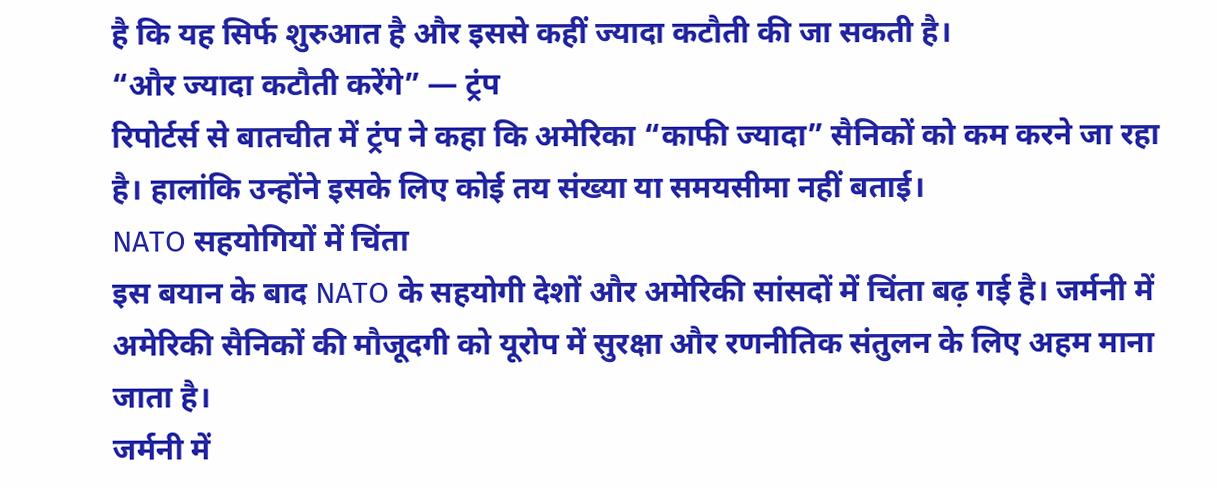है कि यह सिर्फ शुरुआत है और इससे कहीं ज्यादा कटौती की जा सकती है।
“और ज्यादा कटौती करेंगे” — ट्रंप
रिपोर्टर्स से बातचीत में ट्रंप ने कहा कि अमेरिका “काफी ज्यादा” सैनिकों को कम करने जा रहा है। हालांकि उन्होंने इसके लिए कोई तय संख्या या समयसीमा नहीं बताई।
NATO सहयोगियों में चिंता
इस बयान के बाद NATO के सहयोगी देशों और अमेरिकी सांसदों में चिंता बढ़ गई है। जर्मनी में अमेरिकी सैनिकों की मौजूदगी को यूरोप में सुरक्षा और रणनीतिक संतुलन के लिए अहम माना जाता है।
जर्मनी में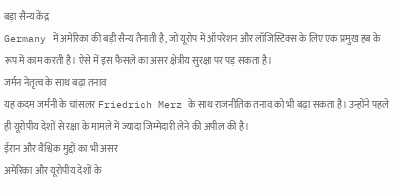बड़ा सैन्य केंद्र
Germany में अमेरिका की बड़ी सैन्य तैनाती है, जो यूरोप में ऑपरेशन और लॉजिस्टिक्स के लिए एक प्रमुख हब के रूप में काम करती है। ऐसे में इस फैसले का असर क्षेत्रीय सुरक्षा पर पड़ सकता है।
जर्मन नेतृत्व के साथ बढ़ा तनाव
यह कदम जर्मनी के चांसलर Friedrich Merz के साथ राजनीतिक तनाव को भी बढ़ा सकता है। उन्होंने पहले ही यूरोपीय देशों से रक्षा के मामले में ज्यादा जिम्मेदारी लेने की अपील की है।
ईरान और वैश्विक मुद्दों का भी असर
अमेरिका और यूरोपीय देशों के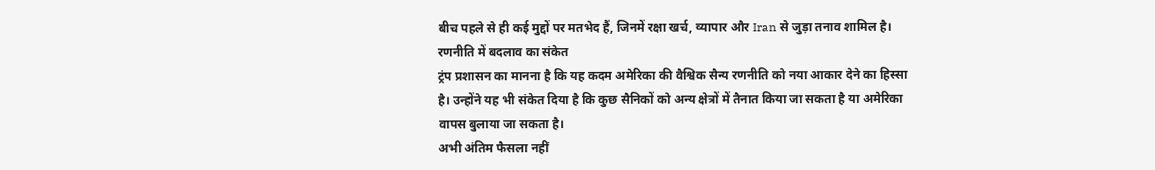बीच पहले से ही कई मुद्दों पर मतभेद हैं, जिनमें रक्षा खर्च, व्यापार और Iran से जुड़ा तनाव शामिल है।
रणनीति में बदलाव का संकेत
ट्रंप प्रशासन का मानना है कि यह कदम अमेरिका की वैश्विक सैन्य रणनीति को नया आकार देने का हिस्सा है। उन्होंने यह भी संकेत दिया है कि कुछ सैनिकों को अन्य क्षेत्रों में तैनात किया जा सकता है या अमेरिका वापस बुलाया जा सकता है।
अभी अंतिम फैसला नहीं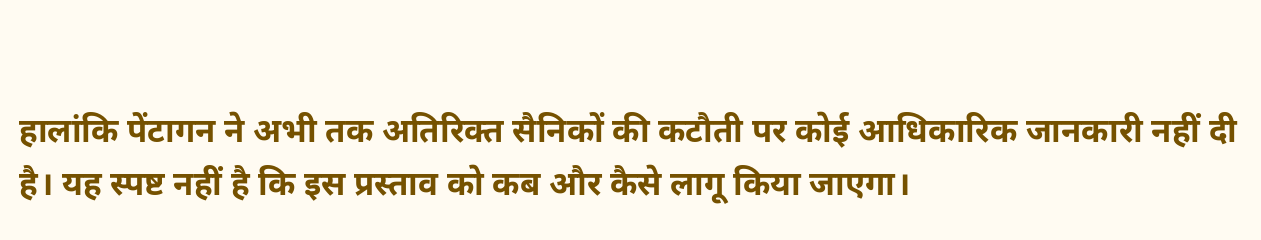हालांकि पेंटागन ने अभी तक अतिरिक्त सैनिकों की कटौती पर कोई आधिकारिक जानकारी नहीं दी है। यह स्पष्ट नहीं है कि इस प्रस्ताव को कब और कैसे लागू किया जाएगा।